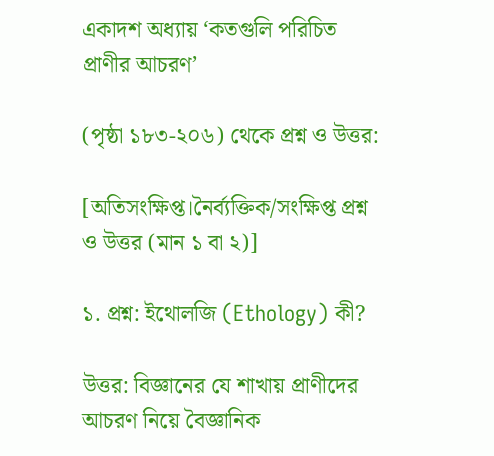একাদশ অধ্যায় ‘কতগুলি পরিচিত প্রাণীর আচরণ’

(পৃষ্ঠা ১৮৩-২০৬) থেকে প্রশ্ন ও উত্তর:

[অতিসংক্ষিপ্ত।নৈর্ব্যক্তিক/সংক্ষিপ্ত প্রশ্ন ও উত্তর (মান ১ বা ২)]

১. প্রশ্ন: ইথোলজি (Ethology) কী?

উত্তর: বিজ্ঞানের যে শাখায় প্রাণীদের আচরণ নিয়ে বৈজ্ঞানিক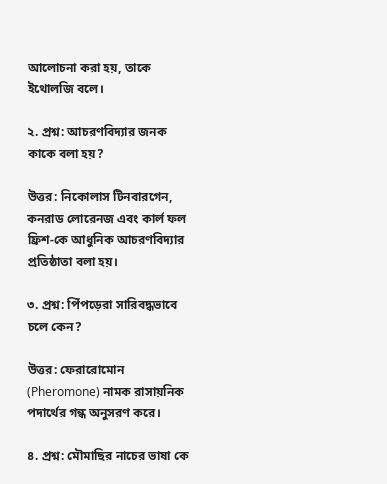আলোচনা করা হয়, তাকে ইথোলজি বলে।

২. প্রশ্ন: আচরণবিদ্যার জনক কাকে বলা হয়?

উত্তর: নিকোলাস টিনবারগেন, কনরাড লোরেনজ এবং কার্ল ফল ফ্রিশ-কে আধুনিক আচরণবিদ্যার প্রতিষ্ঠাতা বলা হয়।

৩. প্রশ্ন: পিঁপড়েরা সারিবদ্ধভাবে চলে কেন?

উত্তর: ফেরারোমোন (Pheromone) নামক রাসায়নিক পদার্থের গন্ধ অনুসরণ করে।

৪. প্রশ্ন: মৌমাছির নাচের ভাষা কে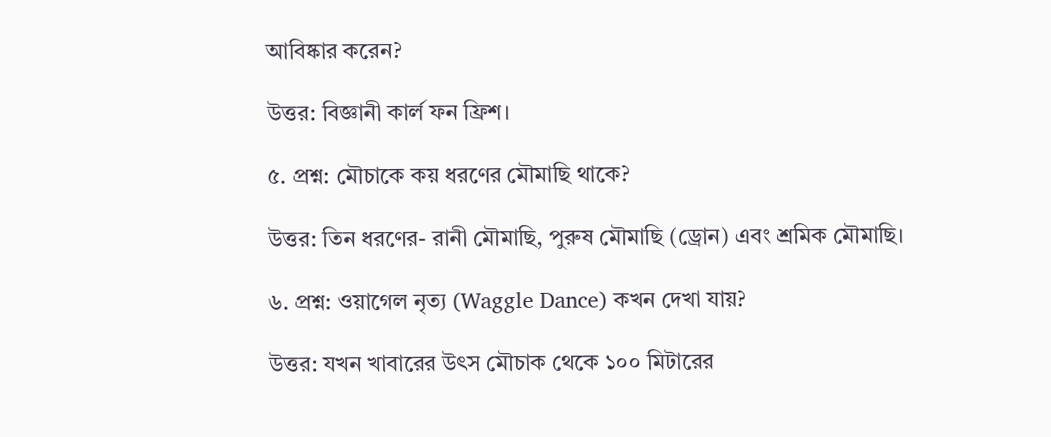আবিষ্কার করেন?

উত্তর: বিজ্ঞানী কার্ল ফন ফ্রিশ।

৫. প্রশ্ন: মৌচাকে কয় ধরণের মৌমাছি থাকে?

উত্তর: তিন ধরণের- রানী মৌমাছি, পুরুষ মৌমাছি (ড্রোন) এবং শ্রমিক মৌমাছি।

৬. প্রশ্ন: ওয়াগেল নৃত্য (Waggle Dance) কখন দেখা যায়?

উত্তর: যখন খাবারের উৎস মৌচাক থেকে ১০০ মিটারের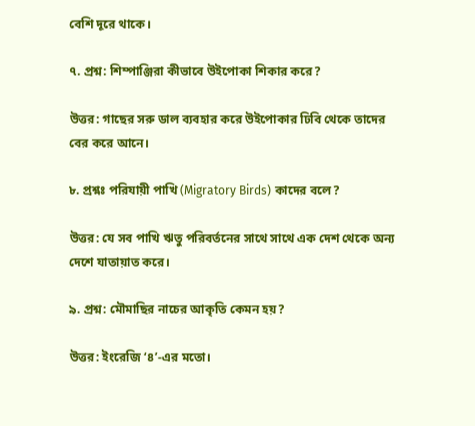বেশি দূরে থাকে।

৭. প্রশ্ন: শিম্পাঞ্জিরা কীভাবে উইপোকা শিকার করে?

উত্তর: গাছের সরু ডাল ব্যবহার করে উইপোকার ঢিবি থেকে তাদের বের করে আনে।

৮. প্রশ্নঃ পরিযায়ী পাখি (Migratory Birds) কাদের বলে?

উত্তর: যে সব পাখি ঋতু পরিবর্তনের সাথে সাথে এক দেশ থেকে অন্য দেশে যাতায়াত করে।

৯. প্রশ্ন: মৌমাছির নাচের আকৃতি কেমন হয়?

উত্তর: ইংরেজি ‘৪’-এর মতো।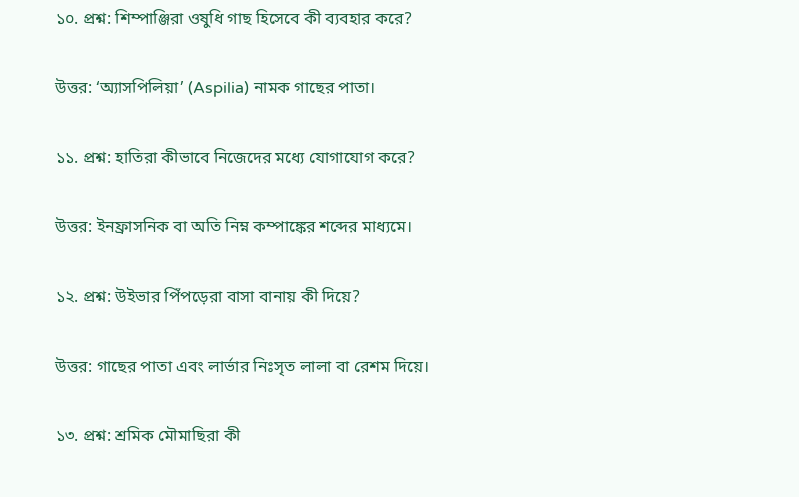১০. প্রশ্ন: শিম্পাঞ্জিরা ওষুধি গাছ হিসেবে কী ব্যবহার করে?

উত্তর: ‘অ্যাসপিলিয়া’ (Aspilia) নামক গাছের পাতা।

১১. প্রশ্ন: হাতিরা কীভাবে নিজেদের মধ্যে যোগাযোগ করে?

উত্তর: ইনফ্রাসনিক বা অতি নিম্ন কম্পাঙ্কের শব্দের মাধ্যমে।

১২. প্রশ্ন: উইভার পিঁপড়েরা বাসা বানায় কী দিয়ে?

উত্তর: গাছের পাতা এবং লার্ভার নিঃসৃত লালা বা রেশম দিয়ে।

১৩. প্রশ্ন: শ্রমিক মৌমাছিরা কী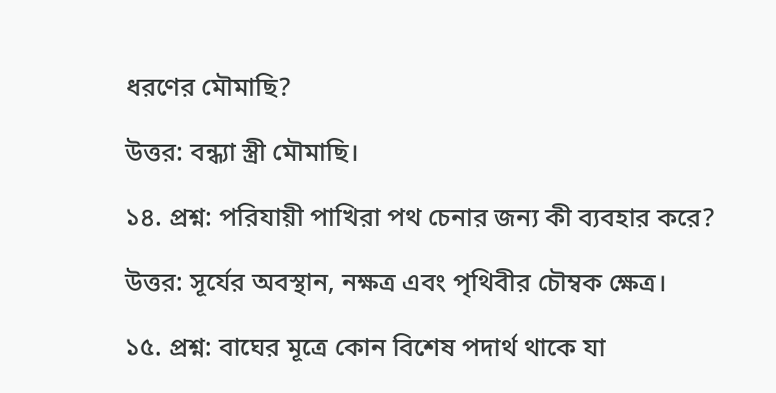ধরণের মৌমাছি?

উত্তর: বন্ধ্যা স্ত্রী মৌমাছি।

১৪. প্রশ্ন: পরিযায়ী পাখিরা পথ চেনার জন্য কী ব্যবহার করে?

উত্তর: সূর্যের অবস্থান, নক্ষত্র এবং পৃথিবীর চৌম্বক ক্ষেত্র।

১৫. প্রশ্ন: বাঘের মূত্রে কোন বিশেষ পদার্থ থাকে যা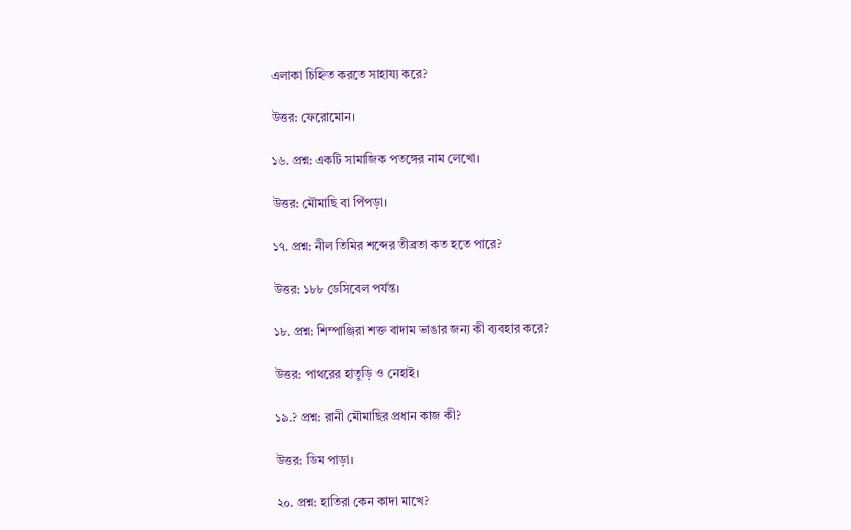এলাকা চিহ্নিত করতে সাহায্য করে?

উত্তর: ফেরোমোন।

১৬. প্রশ্ন: একটি সামাজিক পতঙ্গের নাম লেখো।

উত্তর: মৌমাছি বা পিঁপড়া।

১৭. প্রশ্ন: নীল তিমির শব্দের তীব্রতা কত হতে পারে?

উত্তর: ১৮৮ ডেসিবেল পর্যন্ত।

১৮. প্রশ্ন: শিম্পাঞ্জিরা শক্ত বাদাম ভাঙার জন্য কী ব্যবহার করে?

উত্তর: পাথরের হাতুড়ি ও নেহাই।

১৯.? প্রশ্ন: রানী মৌমাছির প্রধান কাজ কী?

উত্তর: ডিম পাড়া।

২০. প্রশ্ন: হাতিরা কেন কাদা মাখে?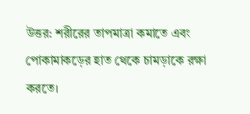উত্তর: শরীরের তাপমাত্রা কমাতে এবং পোকামাকড়ের হাত থেকে চামড়াকে রক্ষা করতে।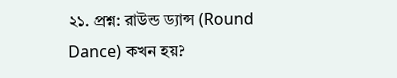২১. প্রশ্ন: রাউন্ড ড্যান্স (Round Dance) কখন হয়?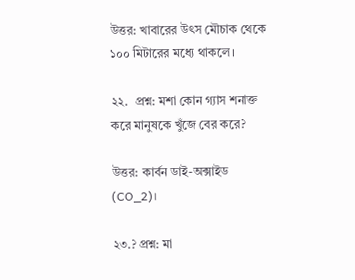উত্তর: খাবারের উৎস মৌচাক থেকে ১০০ মিটারের মধ্যে থাকলে।

২২.  প্রশ্ন: মশা কোন গ্যাস শনাক্ত করে মানুষকে খুঁজে বের করে?

উত্তর: কার্বন ডাই-অক্সাইড (CO_2)।

২৩.? প্রশ্ন: মা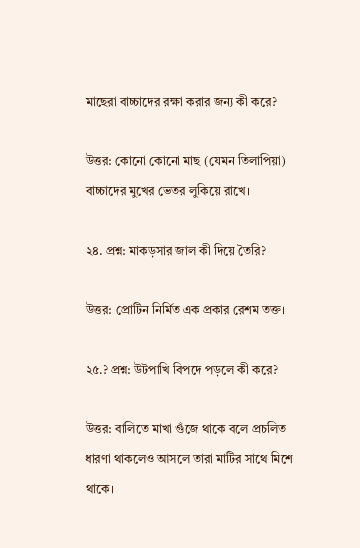মাছেরা বাচ্চাদের রক্ষা করার জন্য কী করে?

উত্তর: কোনো কোনো মাছ (যেমন তিলাপিয়া) বাচ্চাদের মুখের ভেতর লুকিয়ে রাখে।

২৪. প্রশ্ন: মাকড়সার জাল কী দিয়ে তৈরি?

উত্তর: প্রোটিন নির্মিত এক প্রকার রেশম তক্ত।

২৫.? প্রশ্ন: উটপাখি বিপদে পড়লে কী করে?

উত্তর: বালিতে মাখা গুঁজে থাকে বলে প্রচলিত ধারণা থাকলেও আসলে তারা মাটির সাথে মিশে থাকে।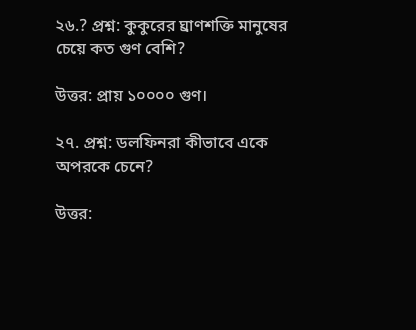২৬.? প্রশ্ন: কুকুরের ঘ্রাণশক্তি মানুষের চেয়ে কত গুণ বেশি?

উত্তর: প্রায় ১০০০০ গুণ।

২৭. প্রশ্ন: ডলফিনরা কীভাবে একে অপরকে চেনে?

উত্তর: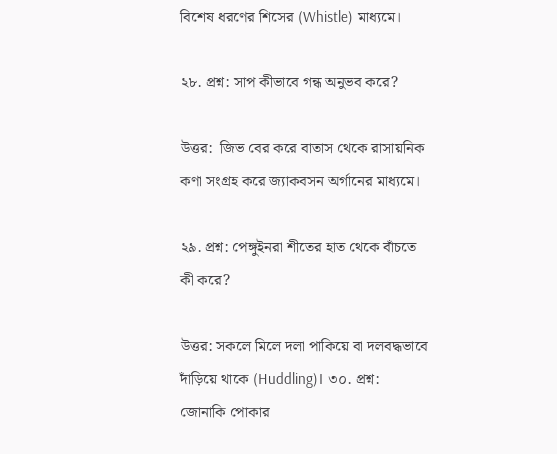বিশেষ ধরণের শিসের (Whistle) মাধ্যমে।

২৮. প্রশ্ন: সাপ কীভাবে গন্ধ অনুভব করে?

উত্তর:  জিভ বের করে বাতাস থেকে রাসায়নিক কণা সংগ্রহ করে জ্যাকবসন অর্গানের মাধ্যমে।

২৯. প্রশ্ন: পেঙ্গুইনরা শীতের হাত থেকে বাঁচতে কী করে?

উত্তর: সকলে মিলে দলা পাকিয়ে বা দলবদ্ধভাবে দাঁড়িয়ে থাকে (Huddling)। ৩০. প্রশ্ন: জোনাকি পোকার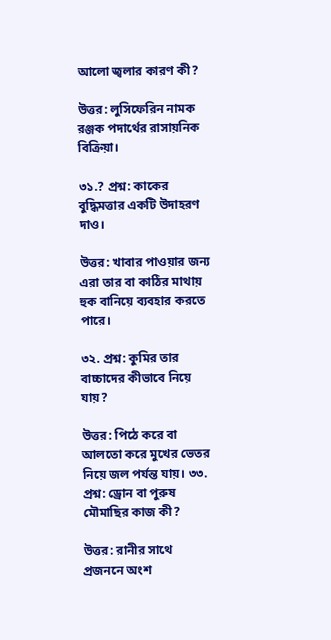আলো জ্বলার কারণ কী?

উত্তর: লুসিফেরিন নামক রঞ্জক পদার্থের রাসায়নিক বিক্রিয়া।

৩১.? প্রশ্ন: কাকের বুদ্ধিমত্তার একটি উদাহরণ দাও।

উত্তর: খাবার পাওয়ার জন্য এরা তার বা কাঠির মাথায় হুক বানিয়ে ব্যবহার করতে পারে।

৩২. প্রশ্ন: কুমির তার বাচ্চাদের কীভাবে নিয়ে যায়?

উত্তর: পিঠে করে বা আলতো করে মুখের ভেতর নিয়ে জল পর্যন্ত যায়। ৩৩. প্রশ্ন: ড্রোন বা পুরুষ মৌমাছির কাজ কী?

উত্তর: রানীর সাথে প্রজননে অংশ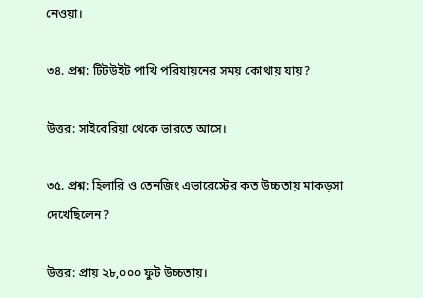নেওয়া।

৩৪. প্রশ্ন: টিটউইট পাখি পরিযায়নের সময় কোথায় যায়?

উত্তর: সাইবেরিয়া থেকে ভারতে আসে।

৩৫. প্রশ্ন: হিলারি ও তেনজিং এভারেস্টের কত উচ্চতায় মাকড়সা দেখেছিলেন?

উত্তর: প্রায় ২৮,০০০ ফুট উচ্চতায়।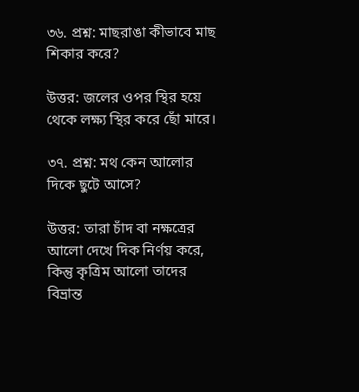৩৬. প্রশ্ন: মাছরাঙা কীভাবে মাছ শিকার করে?

উত্তর: জলের ওপর স্থির হয়ে থেকে লক্ষ্য স্থির করে ছোঁ মারে।

৩৭. প্রশ্ন: মথ কেন আলোর দিকে ছুটে আসে?

উত্তর: তারা চাঁদ বা নক্ষত্রের আলো দেখে দিক নির্ণয় করে, কিন্তু কৃত্রিম আলো তাদের বিভ্রান্ত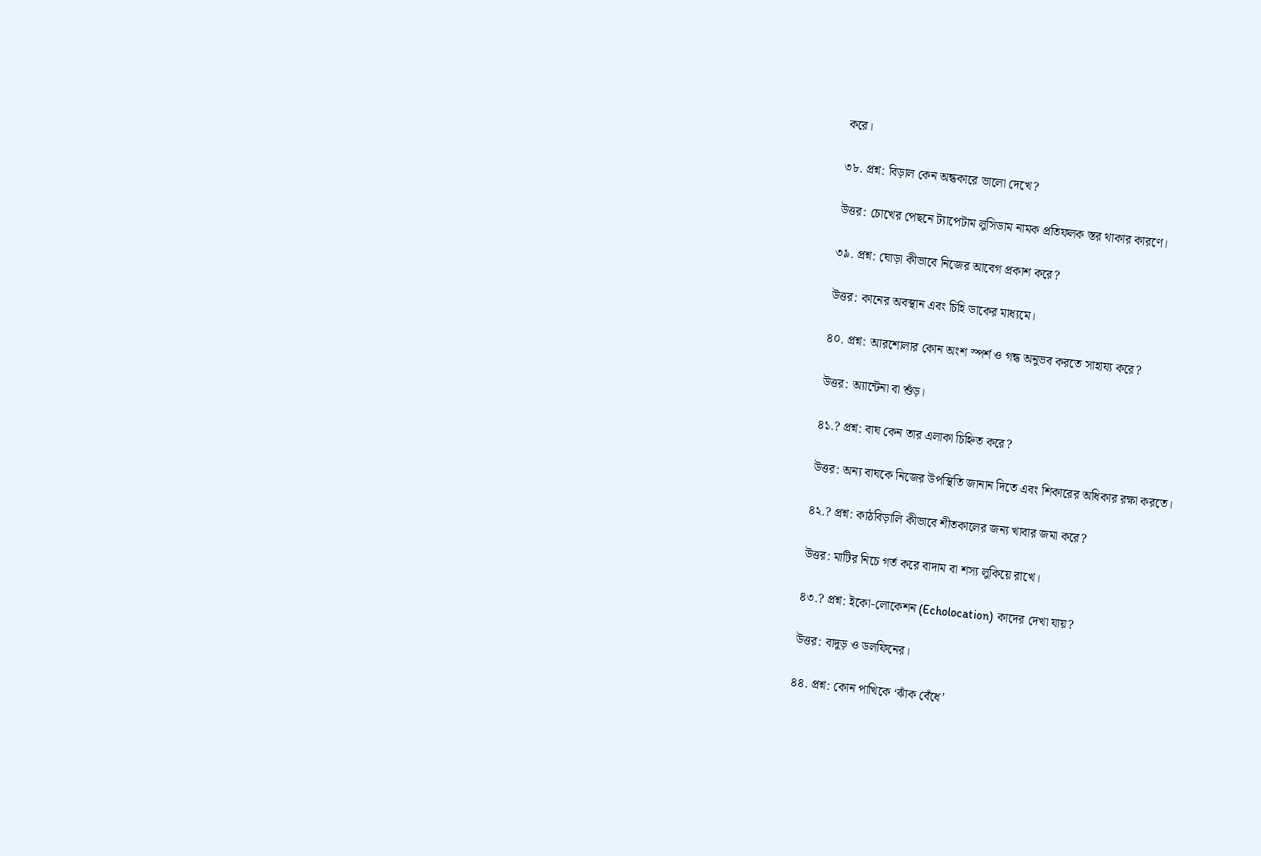করে।

৩৮. প্রশ্ন: বিড়াল কেন অন্ধকারে ভালো দেখে?

উত্তর: চোখের পেছনে ট্যাপেটাম লুসিডাম নামক প্রতিফলক স্তর থাকার কারণে।

৩৯. প্রশ্ন: ঘোড়া কীভাবে নিজের আবেগ প্রকাশ করে?

উত্তর: কানের অবস্থান এবং চিহি ডাকের মাধ্যমে।

৪০. প্রশ্ন: আরশোলার কোন অংশ স্পর্শ ও গন্ধ অনুভব করতে সাহায্য করে?

উত্তর: অ্যান্টেনা বা শুঁড়।

৪১.? প্রশ্ন: বাঘ কেন তার এলাকা চিহ্নিত করে?

উত্তর: অন্য বাঘকে নিজের উপস্থিতি জানান দিতে এবং শিকারের অধিকার রক্ষা করতে।

৪২.? প্রশ্ন: কাঠবিড়ালি কীভাবে শীতকালের জন্য খাবার জমা করে?

উত্তর: মাটির নিচে গর্ত করে বাদাম বা শস্য লুকিয়ে রাখে।

৪৩.? প্রশ্ন: ইকো-লোকেশন (Echolocation) কাদের দেখা যায়?

উত্তর: বাদুড় ও ডলফিনের।

৪৪. প্রশ্ন: কোন পাখিকে ‘ঝাঁক বেঁধে’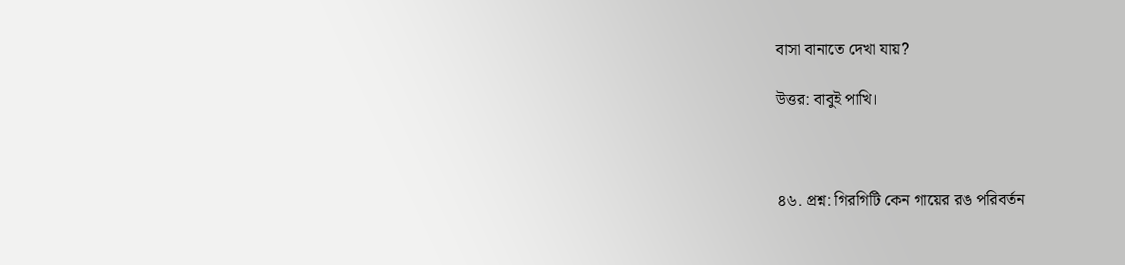বাসা বানাতে দেখা যায়?

উত্তর: বাবুই পাখি।



৪৬. প্রশ্ন: গিরগিটি কেন গায়ের রঙ পরিবর্তন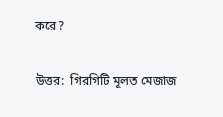করে?

উত্তর:  গিরগিটি মূলত মেজাজ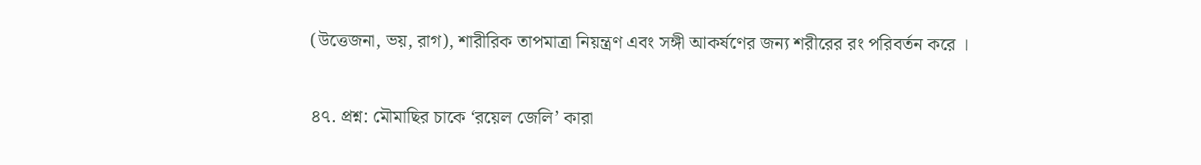(উত্তেজনা, ভয়, রাগ), শারীরিক তাপমাত্রা নিয়ন্ত্রণ এবং সঙ্গী আকর্ষণের জন্য শরীরের রং পরিবর্তন করে ।

৪৭. প্রশ্ন: মৌমাছির চাকে ‘রয়েল জেলি’ কারা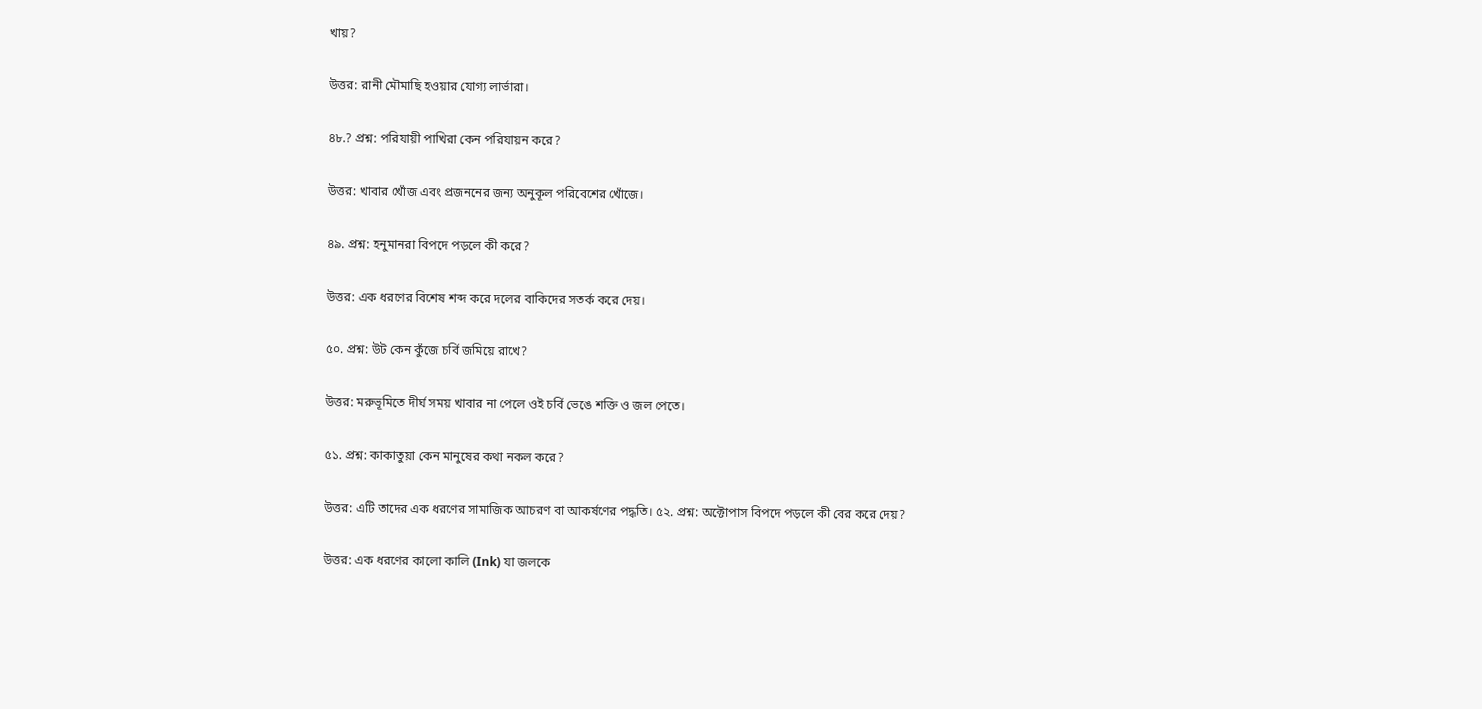খায়?

উত্তর: রানী মৌমাছি হওয়ার যোগ্য লার্ভারা।

৪৮.? প্রশ্ন: পরিযায়ী পাখিরা কেন পরিযায়ন করে?

উত্তর: খাবার খোঁজ এবং প্রজননের জন্য অনুকূল পরিবেশের খোঁজে।

৪৯. প্রশ্ন: হনুমানরা বিপদে পড়লে কী করে?

উত্তর: এক ধরণের বিশেষ শব্দ করে দলের বাকিদের সতর্ক করে দেয়।

৫০. প্রশ্ন: উট কেন কুঁজে চর্বি জমিয়ে রাখে?

উত্তর: মরুভূমিতে দীর্ঘ সময় খাবার না পেলে ওই চর্বি ভেঙে শক্তি ও জল পেতে।

৫১. প্রশ্ন: কাকাতুয়া কেন মানুষের কথা নকল করে?

উত্তর: এটি তাদের এক ধরণের সামাজিক আচরণ বা আকর্ষণের পদ্ধতি। ৫২. প্রশ্ন: অক্টোপাস বিপদে পড়লে কী বের করে দেয়?

উত্তর: এক ধরণের কালো কালি (Ink) যা জলকে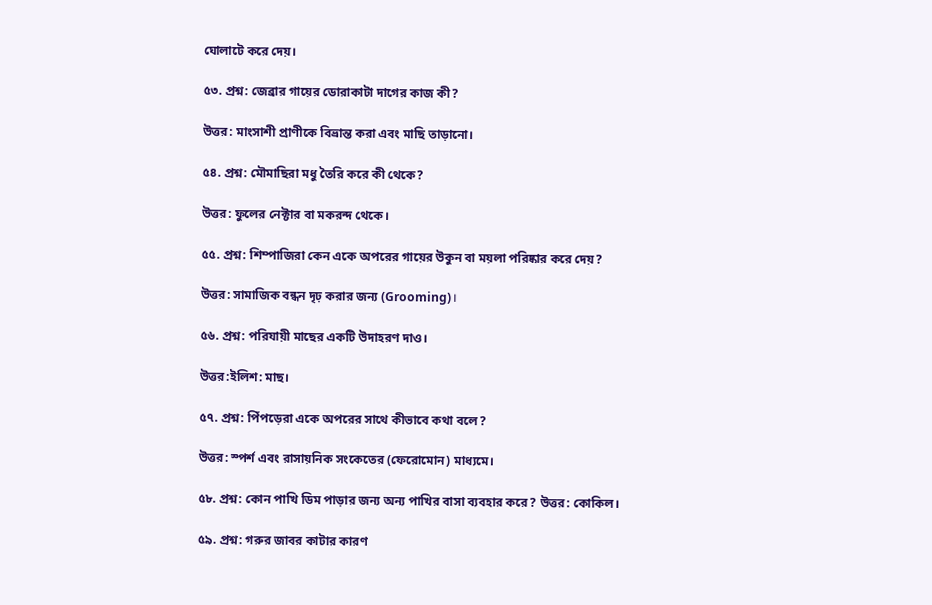ঘোলাটে করে দেয়।

৫৩. প্রশ্ন: জেব্রার গায়ের ডোরাকাটা দাগের কাজ কী?

উত্তর: মাংসাশী প্রাণীকে বিভ্রান্ত করা এবং মাছি তাড়ানো।

৫৪. প্রশ্ন: মৌমাছিরা মধু তৈরি করে কী থেকে?

উত্তর: ফুলের নেক্টার বা মকরন্দ থেকে।

৫৫. প্রশ্ন: শিম্পাজিরা কেন একে অপরের গায়ের উকুন বা ময়লা পরিষ্কার করে দেয়?

উত্তর: সামাজিক বন্ধন দৃঢ় করার জন্য (Grooming)।

৫৬. প্রশ্ন: পরিযায়ী মাছের একটি উদাহরণ দাও।

উত্তর:ইলিশ: মাছ।

৫৭. প্রশ্ন: পিঁপড়েরা একে অপরের সাথে কীভাবে কথা বলে?

উত্তর: স্পর্শ এবং রাসায়নিক সংকেতের (ফেরোমোন) মাধ্যমে।

৫৮. প্রশ্ন: কোন পাখি ডিম পাড়ার জন্য অন্য পাখির বাসা ব্যবহার করে? উত্তর: কোকিল।

৫৯. প্রশ্ন: গরুর জাবর কাটার কারণ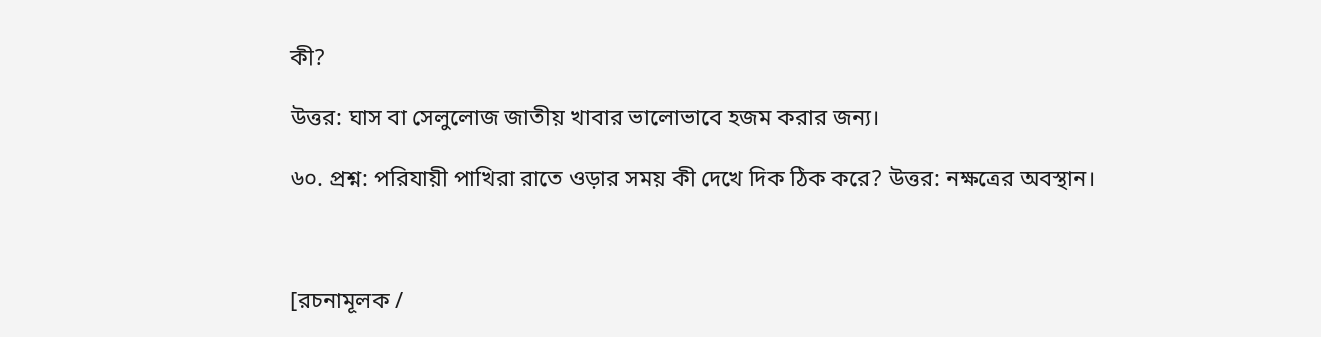কী?

উত্তর: ঘাস বা সেলুলোজ জাতীয় খাবার ভালোভাবে হজম করার জন্য।

৬০. প্রশ্ন: পরিযায়ী পাখিরা রাতে ওড়ার সময় কী দেখে দিক ঠিক করে? উত্তর: নক্ষত্রের অবস্থান।



[রচনামূলক /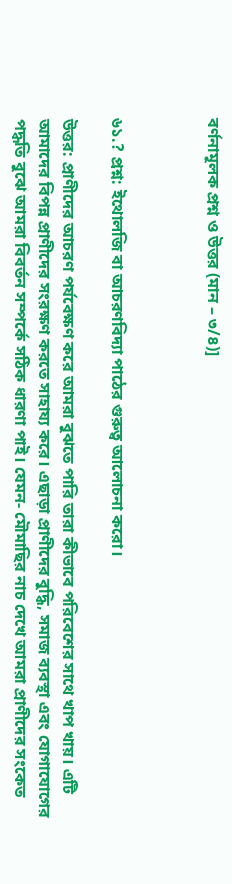বর্ণনামূলক প্রশ্ন ও উত্তর (মান – ৩/৪)]



৬১.? প্রশ্ন: ইথোলজি বা আচরণবিদ্যা পাঠের গুরুত্ব আলোচনা করো।

উত্তর: প্রাণীদের আচরণ পর্যবেক্ষণ করে আমরা বুঝতে পারি তারা কীভাবে পরিবেশের সাথে খাপ খায়। এটি আমাদের বিপন্ন প্রাণীদের সংরক্ষণ করতে সাহায্য করে। এছাড়া প্রাণীদের বুদ্ধি, সমাজ ব্যবস্থা এবং যোগাযোগের পদ্ধতি বুঝে আমরা বিবর্তন সম্পর্কে সঠিক ধারণা পাই। যেমন- মৌমাছির নাচ দেখে আমরা প্রাণীদের সংকেত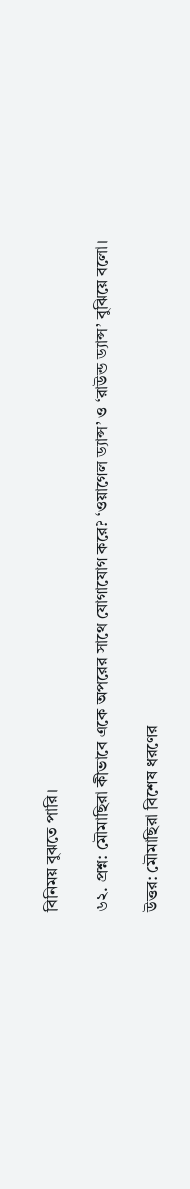বিনিময় বুঝতে পারি।

৬২. প্রশ্ন: মৌমাছিরা কীভাবে একে অপরের সাথে যোগাযোগ করে? ‘ওয়াগেল ড্যান্স’ ও ‘রাউন্ড ড্যান্স’ বুঝিয়ে বলো।

উত্তর: মৌমাছিরা বিশেষ ধরণের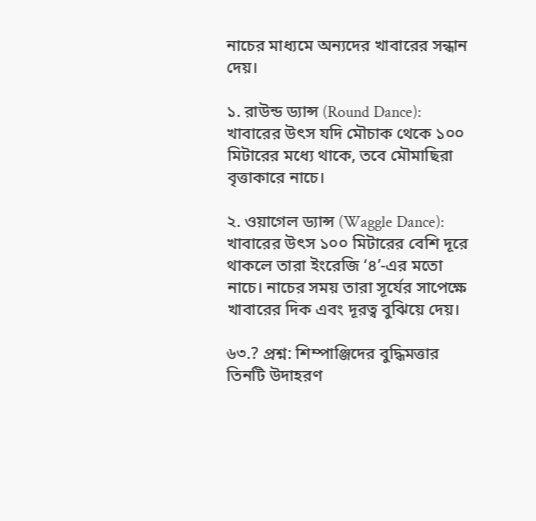নাচের মাধ্যমে অন্যদের খাবারের সন্ধান দেয়।

১. রাউন্ড ড্যান্স (Round Dance): খাবারের উৎস যদি মৌচাক থেকে ১০০ মিটারের মধ্যে থাকে, তবে মৌমাছিরা বৃত্তাকারে নাচে।

২. ওয়াগেল ড্যান্স (Waggle Dance): খাবারের উৎস ১০০ মিটারের বেশি দূরে থাকলে তারা ইংরেজি ‘৪’-এর মতো নাচে। নাচের সময় তারা সূর্যের সাপেক্ষে খাবারের দিক এবং দূরত্ব বুঝিয়ে দেয়।

৬৩.? প্রশ্ন: শিম্পাঞ্জিদের বুদ্ধিমত্তার তিনটি উদাহরণ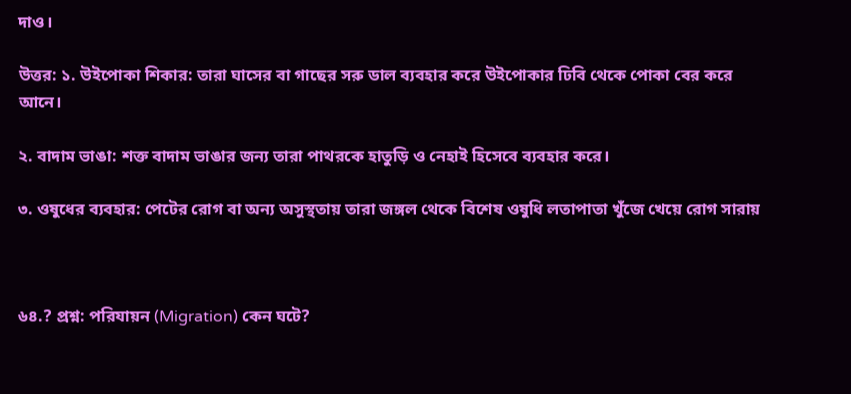দাও।

উত্তর: ১. উইপোকা শিকার: তারা ঘাসের বা গাছের সরু ডাল ব্যবহার করে উইপোকার ঢিবি থেকে পোকা বের করে আনে।

২. বাদাম ভাঙা: শক্ত বাদাম ভাঙার জন্য তারা পাথরকে হাতুড়ি ও নেহাই হিসেবে ব্যবহার করে।

৩. ওষুধের ব্যবহার: পেটের রোগ বা অন্য অসুস্থতায় তারা জঙ্গল থেকে বিশেষ ওষুধি লতাপাতা খুঁজে খেয়ে রোগ সারায়



৬৪.? প্রশ্ন: পরিযায়ন (Migration) কেন ঘটে?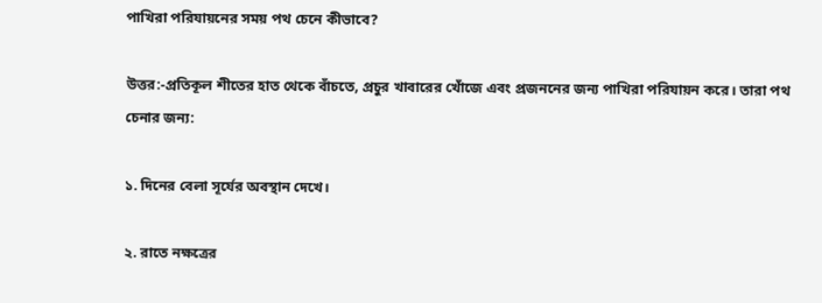পাখিরা পরিযায়নের সময় পথ চেনে কীভাবে?

উত্তর:-প্রতিকূল শীতের হাত থেকে বাঁচতে, প্রচুর খাবারের খোঁজে এবং প্রজননের জন্য পাখিরা পরিযায়ন করে। তারা পথ চেনার জন্য:

১. দিনের বেলা সূর্যের অবস্থান দেখে।

২. রাতে নক্ষত্রের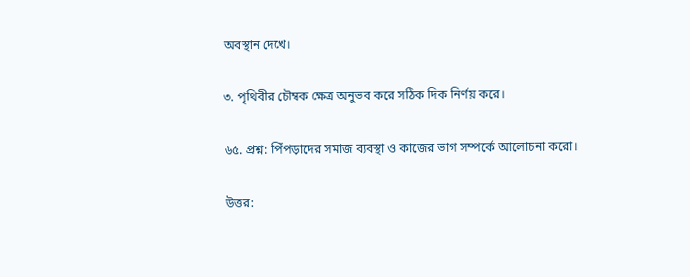অবস্থান দেখে।

৩. পৃথিবীর চৌম্বক ক্ষেত্র অনুভব করে সঠিক দিক নির্ণয় করে।

৬৫. প্রশ্ন: পিঁপড়াদের সমাজ ব্যবস্থা ও কাজের ভাগ সম্পর্কে আলোচনা করো।

উত্তর: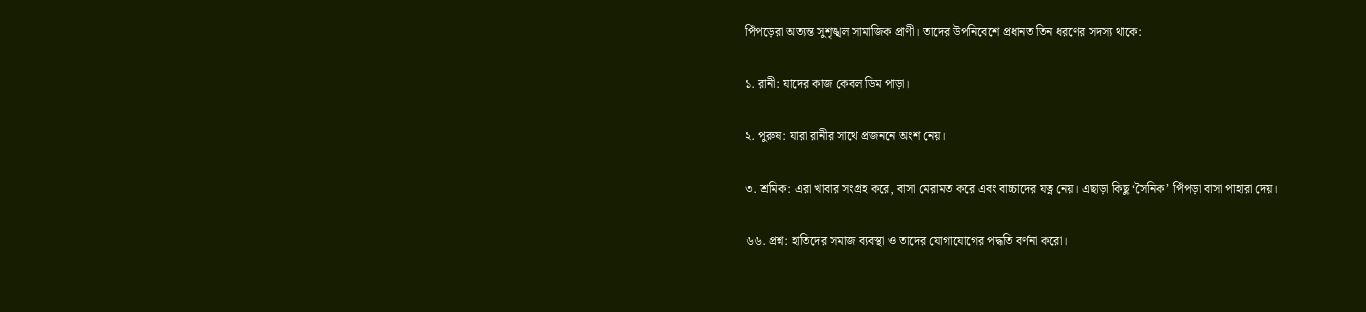পিঁপড়েরা অত্যন্ত সুশৃঙ্খল সামাজিক প্রাণী। তাদের উপনিবেশে প্রধানত তিন ধরণের সদস্য থাকে:

১. রানী: যাদের কাজ কেবল ডিম পাড়া।

২. পুরুষ: যারা রানীর সাথে প্রজননে অংশ নেয়।

৩. শ্রমিক: এরা খাবার সংগ্রহ করে, বাসা মেরামত করে এবং বাচ্চাদের যত্ন নেয়। এছাড়া কিছু ‘সৈনিক’ পিঁপড়া বাসা পাহারা দেয়।

৬৬. প্রশ্ন: হাতিদের সমাজ ব্যবস্থা ও তাদের যোগাযোগের পদ্ধতি বর্ণনা করো।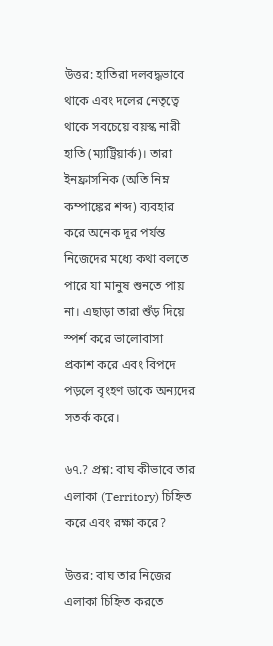উত্তর: হাতিরা দলবদ্ধভাবে থাকে এবং দলের নেতৃত্বে থাকে সবচেয়ে বয়স্ক নারী হাতি (ম্যাট্রিয়ার্ক)। তারা ইনফ্রাসনিক (অতি নিম্ন কম্পাঙ্কের শব্দ) ব্যবহার করে অনেক দূর পর্যন্ত নিজেদের মধ্যে কথা বলতে পারে যা মানুষ শুনতে পায় না। এছাড়া তারা শুঁড় দিয়ে স্পর্শ করে ভালোবাসা প্রকাশ করে এবং বিপদে পড়লে বৃংহণ ডাকে অন্যদের সতর্ক করে।

৬৭.? প্রশ্ন: বাঘ কীভাবে তার এলাকা (Territory) চিহ্নিত করে এবং রক্ষা করে?

উত্তর: বাঘ তার নিজের এলাকা চিহ্নিত করতে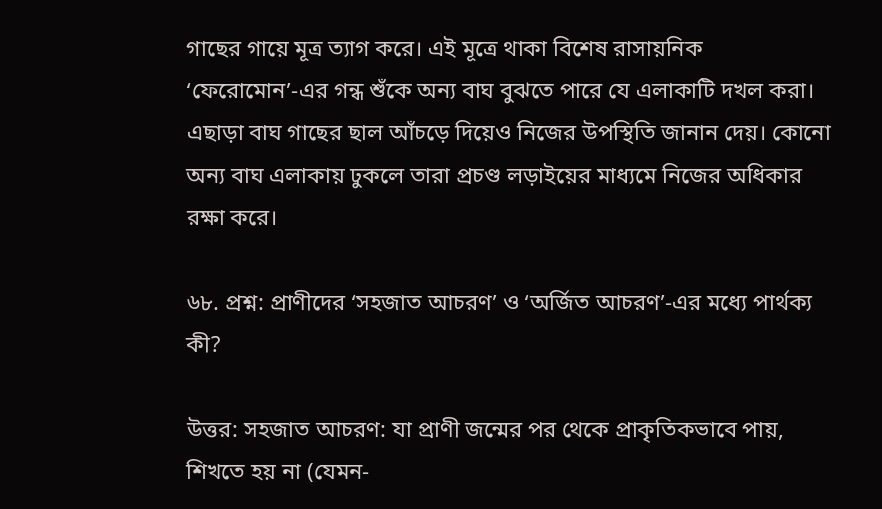গাছের গায়ে মূত্র ত্যাগ করে। এই মূত্রে থাকা বিশেষ রাসায়নিক ‘ফেরোমোন’-এর গন্ধ শুঁকে অন্য বাঘ বুঝতে পারে যে এলাকাটি দখল করা। এছাড়া বাঘ গাছের ছাল আঁচড়ে দিয়েও নিজের উপস্থিতি জানান দেয়। কোনো অন্য বাঘ এলাকায় ঢুকলে তারা প্রচণ্ড লড়াইয়ের মাধ্যমে নিজের অধিকার রক্ষা করে।

৬৮. প্রশ্ন: প্রাণীদের ‘সহজাত আচরণ’ ও ‘অর্জিত আচরণ’-এর মধ্যে পার্থক্য কী?

উত্তর: সহজাত আচরণ: যা প্রাণী জন্মের পর থেকে প্রাকৃতিকভাবে পায়, শিখতে হয় না (যেমন-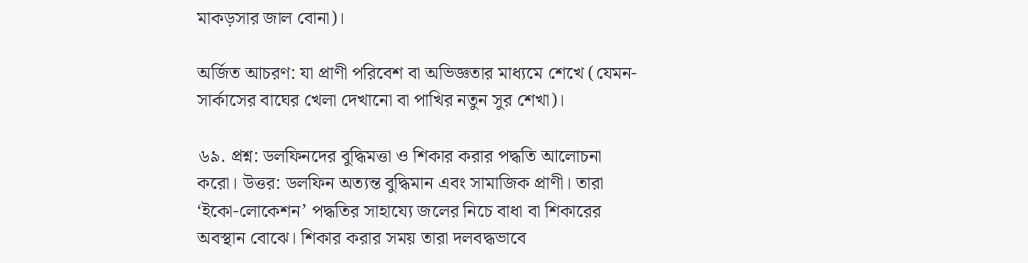মাকড়সার জাল বোনা)।

অর্জিত আচরণ: যা প্রাণী পরিবেশ বা অভিজ্ঞতার মাধ্যমে শেখে (যেমন- সার্কাসের বাঘের খেলা দেখানো বা পাখির নতুন সুর শেখা)।

৬৯. প্রশ্ন: ডলফিনদের বুদ্ধিমত্তা ও শিকার করার পদ্ধতি আলোচনা করো। উত্তর: ডলফিন অত্যন্ত বুদ্ধিমান এবং সামাজিক প্রাণী। তারা ‘ইকো-লোকেশন’ পদ্ধতির সাহায্যে জলের নিচে বাধা বা শিকারের অবস্থান বোঝে। শিকার করার সময় তারা দলবদ্ধভাবে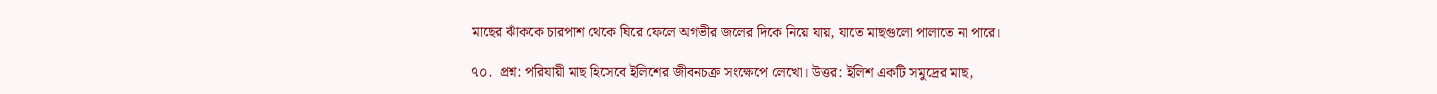মাছের ঝাঁককে চারপাশ থেকে ঘিরে ফেলে অগভীর জলের দিকে নিয়ে যায়, যাতে মাছগুলো পালাতে না পারে।

৭০.  প্রশ্ন: পরিযায়ী মাছ হিসেবে ইলিশের জীবনচক্র সংক্ষেপে লেখো। উত্তর: ইলিশ একটি সমুদ্রের মাছ,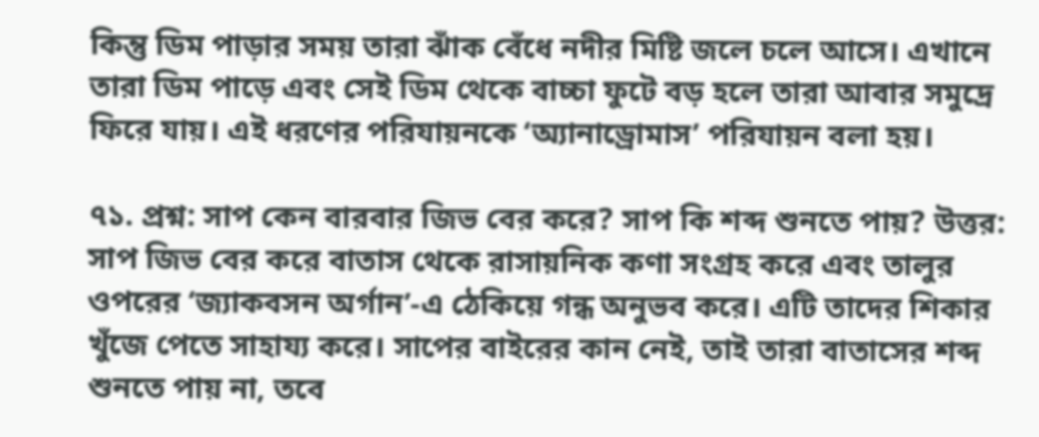কিন্তু ডিম পাড়ার সময় তারা ঝাঁক বেঁধে নদীর মিষ্টি জলে চলে আসে। এখানে তারা ডিম পাড়ে এবং সেই ডিম থেকে বাচ্চা ফুটে বড় হলে তারা আবার সমুদ্রে ফিরে যায়। এই ধরণের পরিযায়নকে ‘অ্যানাড্রোমাস’ পরিযায়ন বলা হয়।

৭১. প্রশ্ন: সাপ কেন বারবার জিভ বের করে? সাপ কি শব্দ শুনতে পায়? উত্তর: সাপ জিভ বের করে বাতাস থেকে রাসায়নিক কণা সংগ্রহ করে এবং তালুর ওপরের ‘জ্যাকবসন অর্গান’-এ ঠেকিয়ে গন্ধ অনুভব করে। এটি তাদের শিকার খুঁজে পেতে সাহায্য করে। সাপের বাইরের কান নেই, তাই তারা বাতাসের শব্দ শুনতে পায় না, তবে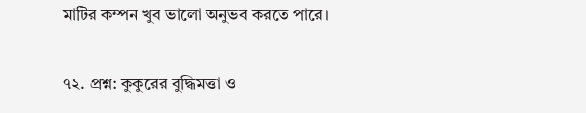মাটির কম্পন খুব ভালো অনুভব করতে পারে।

৭২. প্রশ্ন: কুকুরের বুদ্ধিমত্তা ও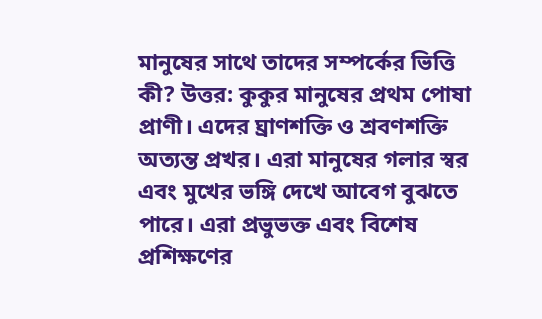মানুষের সাথে তাদের সম্পর্কের ভিত্তি কী? উত্তর: কুকুর মানুষের প্রথম পোষা প্রাণী। এদের ঘ্রাণশক্তি ও শ্রবণশক্তি অত্যন্ত প্রখর। এরা মানুষের গলার স্বর এবং মুখের ভঙ্গি দেখে আবেগ বুঝতে পারে। এরা প্রভুভক্ত এবং বিশেষ প্রশিক্ষণের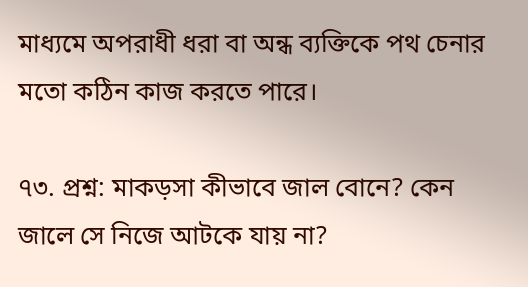মাধ্যমে অপরাধী ধরা বা অন্ধ ব্যক্তিকে পথ চেনার মতো কঠিন কাজ করতে পারে।

৭৩. প্রশ্ন: মাকড়সা কীভাবে জাল বোনে? কেন জালে সে নিজে আটকে যায় না?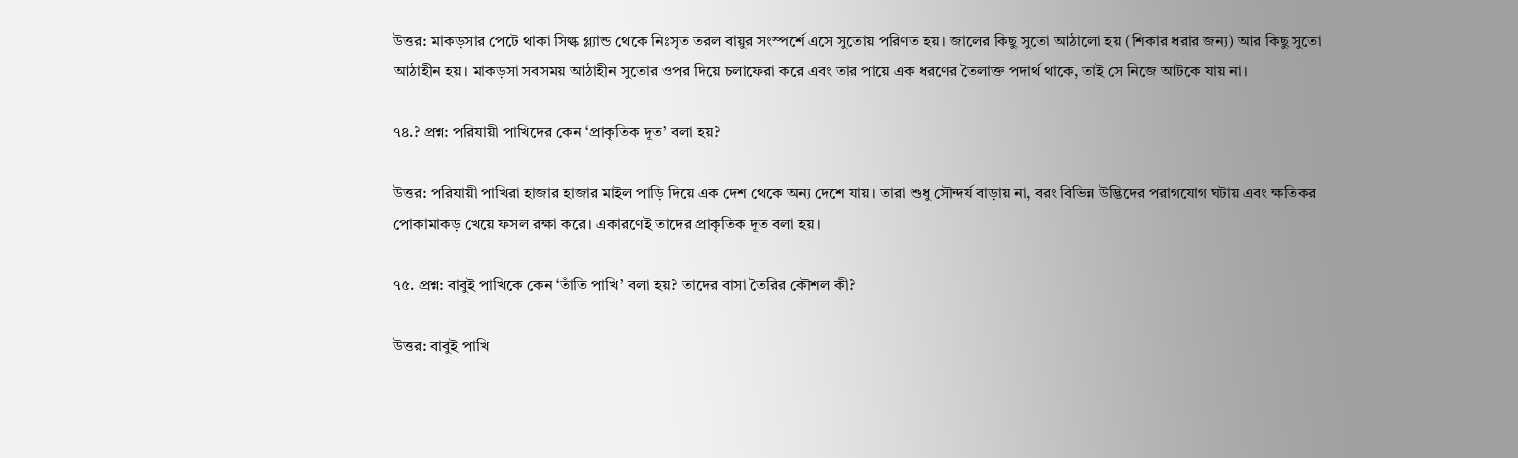উত্তর: মাকড়সার পেটে থাকা সিল্ক গ্ল্যান্ড থেকে নিঃসৃত তরল বায়ুর সংস্পর্শে এসে সুতোয় পরিণত হয়। জালের কিছু সুতো আঠালো হয় (শিকার ধরার জন্য) আর কিছু সুতো আঠাহীন হয়। মাকড়সা সবসময় আঠাহীন সুতোর ওপর দিয়ে চলাফেরা করে এবং তার পায়ে এক ধরণের তৈলাক্ত পদার্থ থাকে, তাই সে নিজে আটকে যায় না।

৭৪.? প্রশ্ন: পরিযায়ী পাখিদের কেন ‘প্রাকৃতিক দূত’ বলা হয়?

উত্তর: পরিযায়ী পাখিরা হাজার হাজার মাইল পাড়ি দিয়ে এক দেশ থেকে অন্য দেশে যায়। তারা শুধু সৌন্দর্য বাড়ায় না, বরং বিভিন্ন উদ্ভিদের পরাগযোগ ঘটায় এবং ক্ষতিকর পোকামাকড় খেয়ে ফসল রক্ষা করে। একারণেই তাদের প্রাকৃতিক দূত বলা হয়।

৭৫. প্রশ্ন: বাবুই পাখিকে কেন ‘তাঁতি পাখি’ বলা হয়? তাদের বাসা তৈরির কৌশল কী?

উত্তর: বাবুই পাখি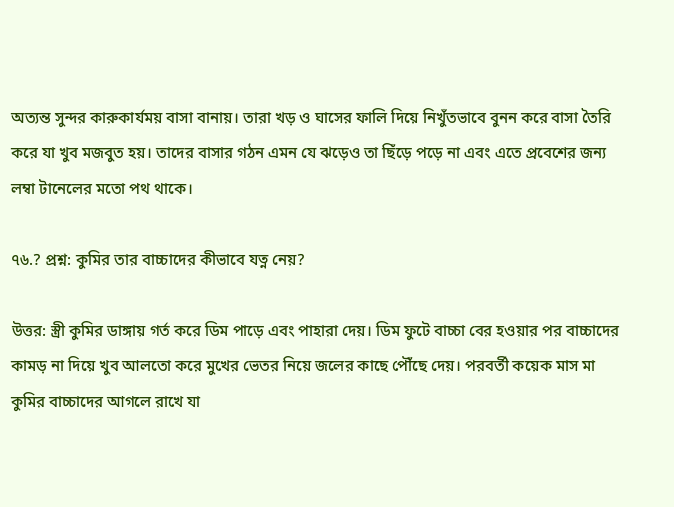অত্যন্ত সুন্দর কারুকার্যময় বাসা বানায়। তারা খড় ও ঘাসের ফালি দিয়ে নিখুঁতভাবে বুনন করে বাসা তৈরি করে যা খুব মজবুত হয়। তাদের বাসার গঠন এমন যে ঝড়েও তা ছিঁড়ে পড়ে না এবং এতে প্রবেশের জন্য লম্বা টানেলের মতো পথ থাকে।

৭৬.? প্রশ্ন: কুমির তার বাচ্চাদের কীভাবে যত্ন নেয়?

উত্তর: স্ত্রী কুমির ডাঙ্গায় গর্ত করে ডিম পাড়ে এবং পাহারা দেয়। ডিম ফুটে বাচ্চা বের হওয়ার পর বাচ্চাদের কামড় না দিয়ে খুব আলতো করে মুখের ভেতর নিয়ে জলের কাছে পৌঁছে দেয়। পরবর্তী কয়েক মাস মা কুমির বাচ্চাদের আগলে রাখে যা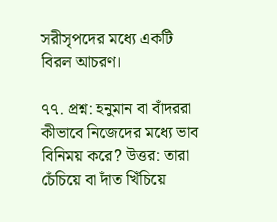সরীসৃপদের মধ্যে একটি বিরল আচরণ।

৭৭. প্রশ্ন: হনুমান বা বাঁদররা কীভাবে নিজেদের মধ্যে ভাব বিনিময় করে? উত্তর: তারা চেঁচিয়ে বা দাঁত খিঁচিয়ে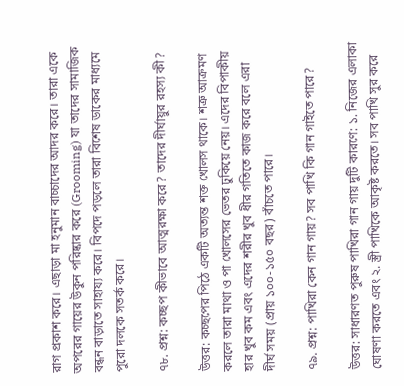রাগ প্রকাশ করে। এছাড়া মা হনুমান বাচ্চাদের আদর করে। তারা একে অপরের গায়ের উকুন পরিষ্কার করে (Grooming) যা তাদের সামাজিক বন্ধন বাড়াতে সাহায্য করে। বিপদে পড়লে তারা বিশেষ ডাকের মাধ্যমে পুরো দলকে সতর্ক করে।

৭৮. প্রশ্ন: কচ্ছপ কীভাবে আত্মরক্ষা করে? তাদের দীর্ঘায়ুর রহস্য কী?

উত্তর: কচ্ছপের পিঠে একটি অত্যন্ত শক্ত খোলস থাকে। শত্রু আক্রমণ করলে তারা মাথা ও পা খোলসের ভেতর ঢুকিয়ে নেয়। এদের বিপাকীয় হার খুব কম এবং এদের শরীর খুব ধীর গতিতে কাজ করে বলে এরা দীর্ঘ সময় (প্রায় ১০০-১৫০ বছর) বাঁচতে পারে।

৭৯. প্রশ্ন: পাখিরা কেন গান গায়? সব পাখি কি গান গাইতে পারে?

উত্তর: সাধারণত পুরুষ পাখিরা গান গায় দুটি কারণে: ১. নিজের এলাকা ঘোষণা করতে এবং ২. স্ত্রী পাখিকে আকৃষ্ট করতে। সব পাখি সুর করে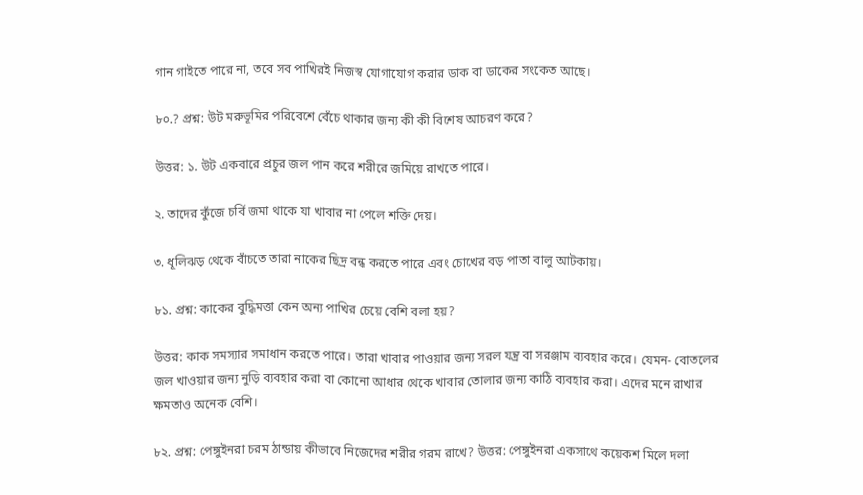গান গাইতে পারে না, তবে সব পাখিরই নিজস্ব যোগাযোগ করার ডাক বা ডাকের সংকেত আছে।

৮০.? প্রশ্ন: উট মরুভূমির পরিবেশে বেঁচে থাকার জন্য কী কী বিশেষ আচরণ করে?

উত্তর: ১. উট একবারে প্রচুর জল পান করে শরীরে জমিয়ে রাখতে পারে।

২. তাদের কুঁজে চর্বি জমা থাকে যা খাবার না পেলে শক্তি দেয়।

৩. ধূলিঝড় থেকে বাঁচতে তারা নাকের ছিদ্র বন্ধ করতে পারে এবং চোখের বড় পাতা বালু আটকায়।

৮১. প্রশ্ন: কাকের বুদ্ধিমত্তা কেন অন্য পাখির চেয়ে বেশি বলা হয়?

উত্তর: কাক সমস্যার সমাধান করতে পারে। তারা খাবার পাওয়ার জন্য সরল যন্ত্র বা সরঞ্জাম ব্যবহার করে। যেমন- বোতলের জল খাওয়ার জন্য নুড়ি ব্যবহার করা বা কোনো আধার থেকে খাবার তোলার জন্য কাঠি ব্যবহার করা। এদের মনে রাখার ক্ষমতাও অনেক বেশি।

৮২. প্রশ্ন: পেঙ্গুইনরা চরম ঠান্ডায় কীভাবে নিজেদের শরীর গরম রাখে? উত্তর: পেঙ্গুইনরা একসাথে কয়েকশ মিলে দলা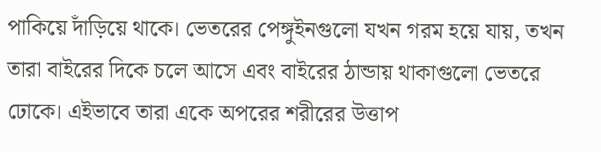পাকিয়ে দাঁড়িয়ে থাকে। ভেতরের পেঙ্গুইনগুলো যখন গরম হয়ে যায়, তখন তারা বাইরের দিকে চলে আসে এবং বাইরের ঠান্ডায় থাকাগুলো ভেতরে ঢোকে। এইভাবে তারা একে অপরের শরীরের উত্তাপ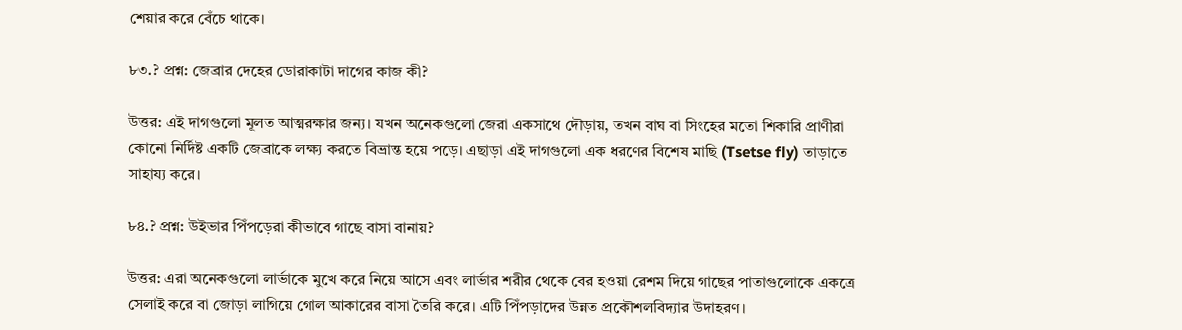শেয়ার করে বেঁচে থাকে।

৮৩.? প্রশ্ন: জেব্রার দেহের ডোরাকাটা দাগের কাজ কী?

উত্তর: এই দাগগুলো মূলত আত্মরক্ষার জন্য। যখন অনেকগুলো জেরা একসাথে দৌড়ায়, তখন বাঘ বা সিংহের মতো শিকারি প্রাণীরা কোনো নির্দিষ্ট একটি জেব্রাকে লক্ষ্য করতে বিভ্রান্ত হয়ে পড়ে। এছাড়া এই দাগগুলো এক ধরণের বিশেষ মাছি (Tsetse fly) তাড়াতে সাহায্য করে।

৮৪.? প্রশ্ন: উইভার পিঁপড়েরা কীভাবে গাছে বাসা বানায়?

উত্তর: এরা অনেকগুলো লার্ভাকে মুখে করে নিয়ে আসে এবং লার্ভার শরীর থেকে বের হওয়া রেশম দিয়ে গাছের পাতাগুলোকে একত্রে সেলাই করে বা জোড়া লাগিয়ে গোল আকারের বাসা তৈরি করে। এটি পিঁপড়াদের উন্নত প্রকৌশলবিদ্যার উদাহরণ।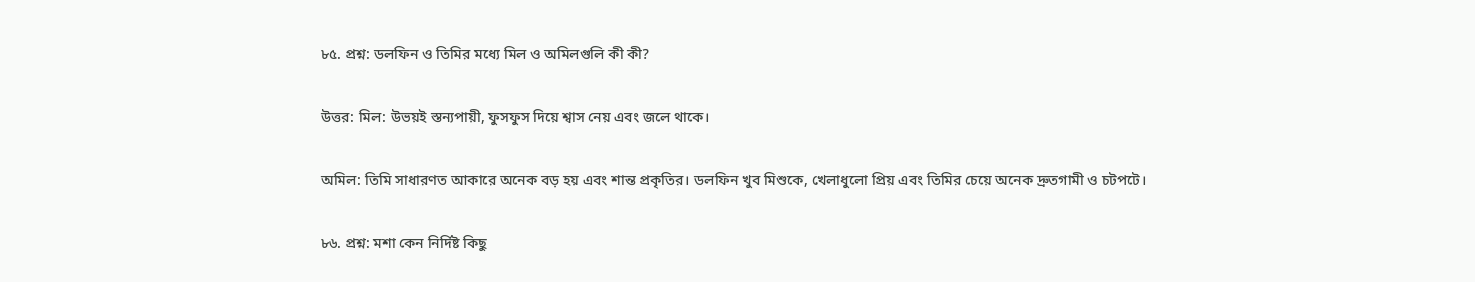৮৫. প্রশ্ন: ডলফিন ও তিমির মধ্যে মিল ও অমিলগুলি কী কী?

উত্তর: মিল: উভয়ই স্তন্যপায়ী, ফুসফুস দিয়ে শ্বাস নেয় এবং জলে থাকে।

অমিল: তিমি সাধারণত আকারে অনেক বড় হয় এবং শান্ত প্রকৃতির। ডলফিন খুব মিশুকে, খেলাধুলো প্রিয় এবং তিমির চেয়ে অনেক দ্রুতগামী ও চটপটে।

৮৬. প্রশ্ন: মশা কেন নির্দিষ্ট কিছু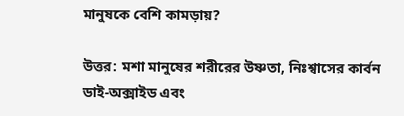মানুষকে বেশি কামড়ায়?

উত্তর: মশা মানুষের শরীরের উষ্ণতা, নিঃশ্বাসের কার্বন ডাই-অক্সাইড এবং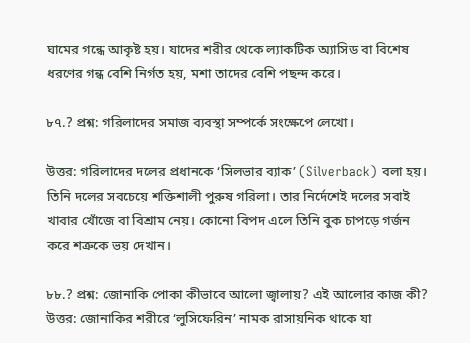ঘামের গন্ধে আকৃষ্ট হয়। যাদের শরীর থেকে ল্যাকটিক অ্যাসিড বা বিশেষ ধরণের গন্ধ বেশি নির্গত হয়, মশা তাদের বেশি পছন্দ করে।

৮৭.? প্রশ্ন: গরিলাদের সমাজ ব্যবস্থা সম্পর্কে সংক্ষেপে লেখো।

উত্তর: গরিলাদের দলের প্রধানকে ‘সিলভার ব্যাক’ (Silverback) বলা হয়। তিনি দলের সবচেয়ে শক্তিশালী পুরুষ গরিলা। তার নির্দেশেই দলের সবাই খাবার খোঁজে বা বিশ্রাম নেয়। কোনো বিপদ এলে তিনি বুক চাপড়ে গর্জন করে শত্রুকে ভয় দেখান।

৮৮.? প্রশ্ন: জোনাকি পোকা কীভাবে আলো জ্বালায়? এই আলোর কাজ কী? উত্তর: জোনাকির শরীরে ‘লুসিফেরিন’ নামক রাসায়নিক থাকে যা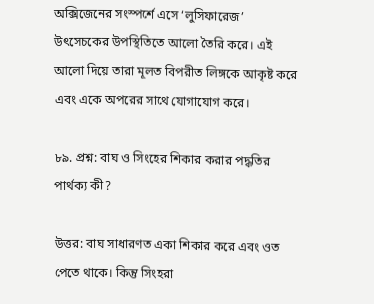অক্সিজেনের সংস্পর্শে এসে ‘লুসিফারেজ’ উৎসেচকের উপস্থিতিতে আলো তৈরি করে। এই আলো দিয়ে তারা মূলত বিপরীত লিঙ্গকে আকৃষ্ট করে এবং একে অপরের সাথে যোগাযোগ করে।

৮৯. প্রশ্ন: বাঘ ও সিংহের শিকার করার পদ্ধতির পার্থক্য কী?

উত্তর: বাঘ সাধারণত একা শিকার করে এবং ওত পেতে থাকে। কিন্তু সিংহরা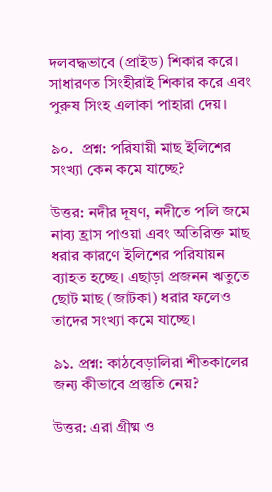দলবদ্ধভাবে (প্রাইড) শিকার করে। সাধারণত সিংহীরাই শিকার করে এবং পুরুষ সিংহ এলাকা পাহারা দেয়।

৯০.  প্রশ্ন: পরিযায়ী মাছ ইলিশের সংখ্যা কেন কমে যাচ্ছে?

উত্তর: নদীর দূষণ, নদীতে পলি জমে নাব্য হ্রাস পাওয়া এবং অতিরিক্ত মাছ ধরার কারণে ইলিশের পরিযায়ন ব্যাহত হচ্ছে। এছাড়া প্রজনন ঋতুতে ছোট মাছ (জাটকা) ধরার ফলেও তাদের সংখ্যা কমে যাচ্ছে।

৯১. প্রশ্ন: কাঠবেড়ালিরা শীতকালের জন্য কীভাবে প্রস্তুতি নেয়?

উত্তর: এরা গ্রীষ্ম ও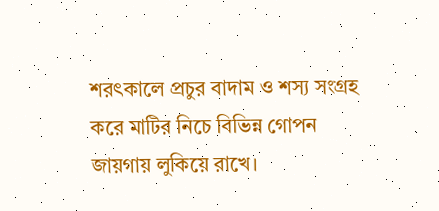শরৎকালে প্রচুর বাদাম ও শস্য সংগ্রহ করে মাটির নিচে বিভিন্ন গোপন জায়গায় লুকিয়ে রাখে।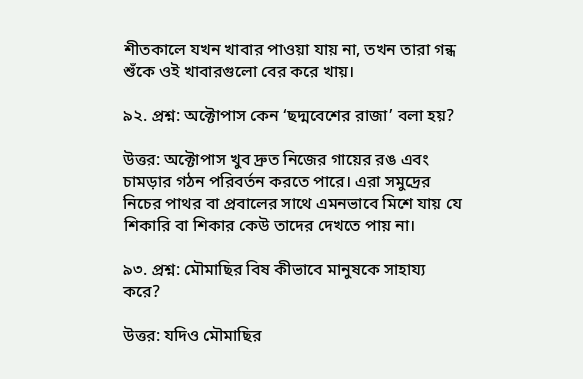শীতকালে যখন খাবার পাওয়া যায় না, তখন তারা গন্ধ শুঁকে ওই খাবারগুলো বের করে খায়।

৯২. প্রশ্ন: অক্টোপাস কেন ‘ছদ্মবেশের রাজা’ বলা হয়?

উত্তর: অক্টোপাস খুব দ্রুত নিজের গায়ের রঙ এবং চামড়ার গঠন পরিবর্তন করতে পারে। এরা সমুদ্রের নিচের পাথর বা প্রবালের সাথে এমনভাবে মিশে যায় যে শিকারি বা শিকার কেউ তাদের দেখতে পায় না।

৯৩. প্রশ্ন: মৌমাছির বিষ কীভাবে মানুষকে সাহায্য করে?

উত্তর: যদিও মৌমাছির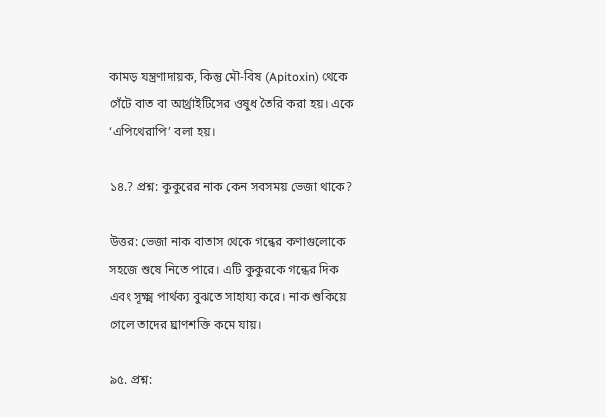কামড় যন্ত্রণাদায়ক, কিন্তু মৌ-বিষ (Apitoxin) থেকে গেঁটে বাত বা আর্থ্রাইটিসের ওষুধ তৈরি করা হয়। একে ‘এপিথেরাপি’ বলা হয়।

১৪.? প্রশ্ন: কুকুরের নাক কেন সবসময় ভেজা থাকে?

উত্তর: ভেজা নাক বাতাস থেকে গন্ধের কণাগুলোকে সহজে শুষে নিতে পারে। এটি কুকুরকে গন্ধের দিক এবং সূক্ষ্ম পার্থক্য বুঝতে সাহায্য করে। নাক শুকিয়ে গেলে তাদের ঘ্রাণশক্তি কমে যায়।

৯৫. প্রশ্ন: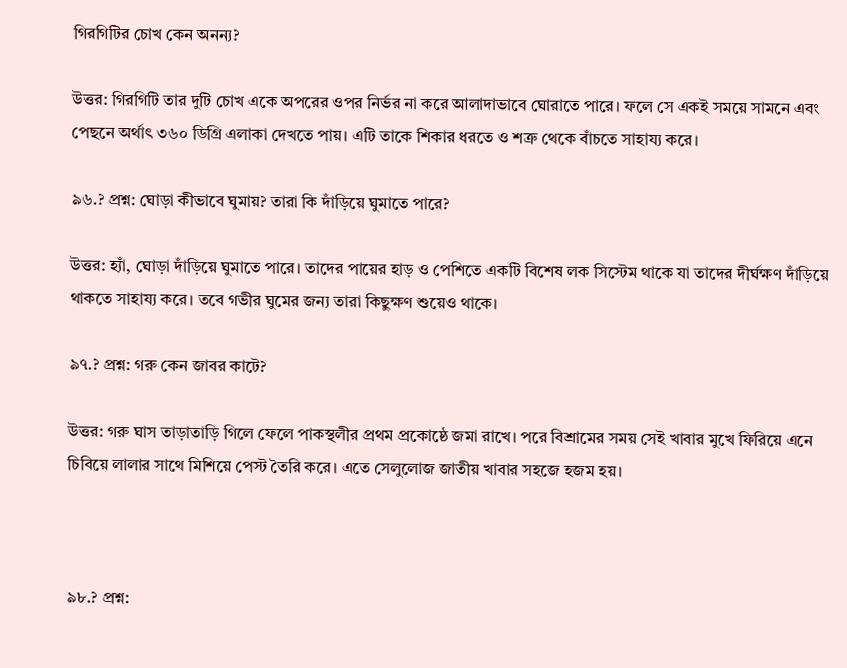গিরগিটির চোখ কেন অনন্য?

উত্তর: গিরগিটি তার দুটি চোখ একে অপরের ওপর নির্ভর না করে আলাদাভাবে ঘোরাতে পারে। ফলে সে একই সময়ে সামনে এবং পেছনে অর্থাৎ ৩৬০ ডিগ্রি এলাকা দেখতে পায়। এটি তাকে শিকার ধরতে ও শত্রু থেকে বাঁচতে সাহায্য করে।

৯৬.? প্রশ্ন: ঘোড়া কীভাবে ঘুমায়? তারা কি দাঁড়িয়ে ঘুমাতে পারে?

উত্তর: হ্যাঁ, ঘোড়া দাঁড়িয়ে ঘুমাতে পারে। তাদের পায়ের হাড় ও পেশিতে একটি বিশেষ লক সিস্টেম থাকে যা তাদের দীর্ঘক্ষণ দাঁড়িয়ে থাকতে সাহায্য করে। তবে গভীর ঘুমের জন্য তারা কিছুক্ষণ শুয়েও থাকে।

৯৭.? প্রশ্ন: গরু কেন জাবর কাটে?

উত্তর: গরু ঘাস তাড়াতাড়ি গিলে ফেলে পাকস্থলীর প্রথম প্রকোষ্ঠে জমা রাখে। পরে বিশ্রামের সময় সেই খাবার মুখে ফিরিয়ে এনে চিবিয়ে লালার সাথে মিশিয়ে পেস্ট তৈরি করে। এতে সেলুলোজ জাতীয় খাবার সহজে হজম হয়।



৯৮.? প্রশ্ন: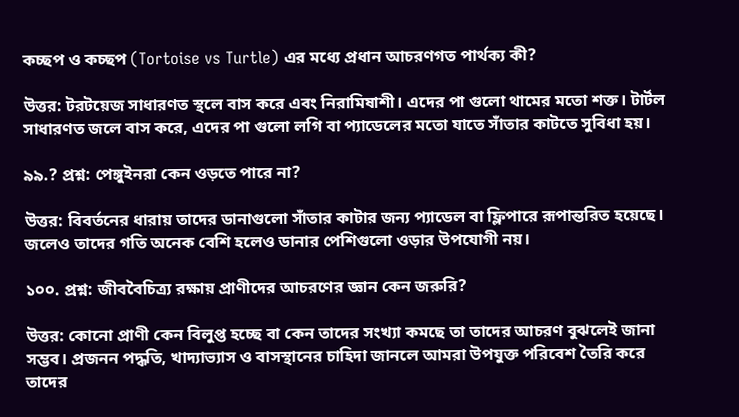কচ্ছপ ও কচ্ছপ (Tortoise vs Turtle) এর মধ্যে প্রধান আচরণগত পার্থক্য কী?

উত্তর: টরটয়েজ সাধারণত স্থলে বাস করে এবং নিরামিষাশী। এদের পা গুলো থামের মতো শক্ত। টার্টল সাধারণত জলে বাস করে, এদের পা গুলো লগি বা প্যাডেলের মতো যাতে সাঁতার কাটতে সুবিধা হয়।

৯৯.? প্রশ্ন: পেঙ্গুইনরা কেন ওড়তে পারে না?

উত্তর: বিবর্তনের ধারায় তাদের ডানাগুলো সাঁতার কাটার জন্য প্যাডেল বা ফ্লিপারে রূপান্তরিত হয়েছে। জলেও তাদের গতি অনেক বেশি হলেও ডানার পেশিগুলো ওড়ার উপযোগী নয়।

১০০. প্রশ্ন: জীববৈচিত্র্য রক্ষায় প্রাণীদের আচরণের জ্ঞান কেন জরুরি?

উত্তর: কোনো প্রাণী কেন বিলুপ্ত হচ্ছে বা কেন তাদের সংখ্যা কমছে তা তাদের আচরণ বুঝলেই জানা সম্ভব। প্রজনন পদ্ধতি, খাদ্যাভ্যাস ও বাসস্থানের চাহিদা জানলে আমরা উপযুক্ত পরিবেশ তৈরি করে তাদের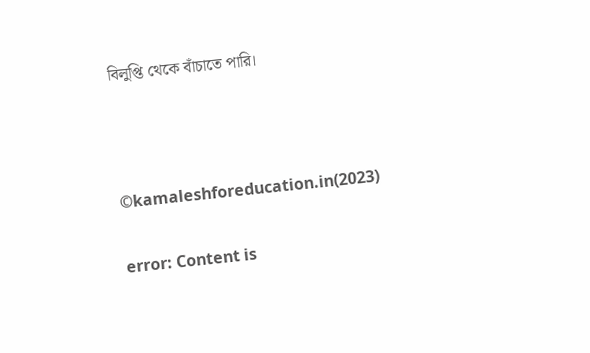বিলুপ্তি থেকে বাঁচাতে পারি।



©kamaleshforeducation.in(2023)

error: Content is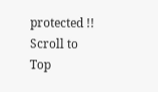protected !!
Scroll to Top